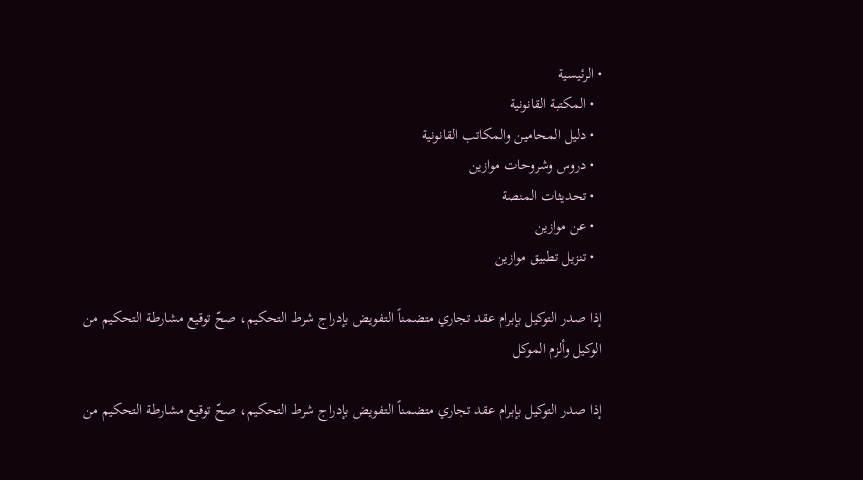• الرئيسية
  • المكتبة القانونية
  • دليل المحامين والمكاتب القانونية
  • دروس وشروحات موازين
  • تحديثات المنصة
  • عن موازين
  • تنزيل تطبيق موازين

إذا صدر التوكيل بإبرام عقد تجاري متضمناً التفويض بإدراج شرط التحكيم، صحّ توقيع مشارطة التحكيم من الوكيل وألزم الموكل

إذا صدر التوكيل بإبرام عقد تجاري متضمناً التفويض بإدراج شرط التحكيم، صحّ توقيع مشارطة التحكيم من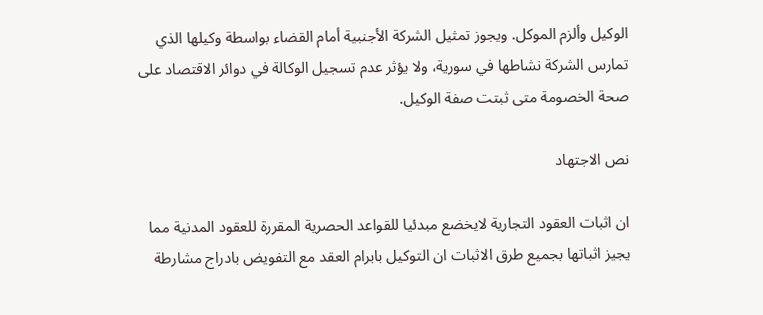الوكيل وألزم الموكل. ويجوز تمثيل الشركة الأجنبية أمام القضاء بواسطة وكيلها الذي تمارس الشركة نشاطها في سورية، ولا يؤثر عدم تسجيل الوكالة في دوائر الاقتصاد على صحة الخصومة متى ثبتت صفة الوكيل.

نص الاجتهاد

ان اثبات العقود التجارية لايخضع مبدئيا للقواعد الحصرية المقررة للعقود المدنية مما يجيز اثباتها بجميع طرق الاثبات ان التوكيل بابرام العقد مع التفويض بادراج مشارطة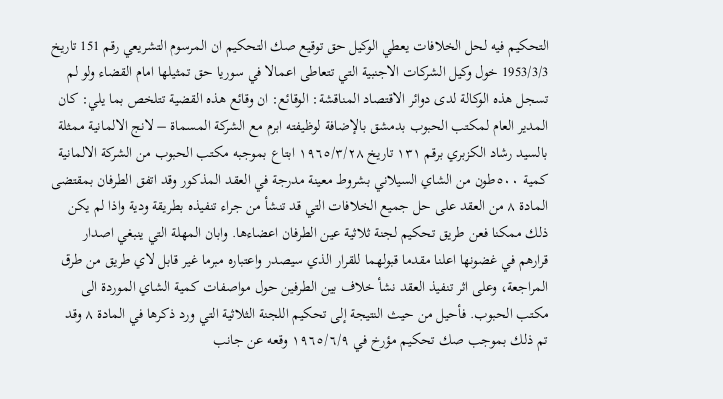التحكيم فيه لحل الخلافات يعطي الوكيل حق توقيع صك التحكيم ان المرسوم التشريعي رقم 151 تاريخ 1953/3/3 خول وكيل الشركات الاجنبية التي تتعاطى اعمالا في سوريا حق تمثيلها امام القضاء ولو لم تسجل هذه الوكالة لدى دوائر الاقتصاد المناقشة: الوقائع: ان وقائع هذه القضية تتلخص بما يلي: كان المدير العام لمكتب الحبوب بدمشق بالإضافة لوظيفته ابرم مع الشركة المسماة – لانج الالمانية ممثلة بالسيد رشاد الكزبري برقم ۱۳۱ تاريخ ١٩٦٥/۳/۲۸ ابتاع بموجبه مكتب الحبوب من الشركة الالمانية كمية ٥٠٠طون من الشاي السيلاني بشروط معينة مدرجة في العقد المذكور وقد اتفق الطرفان بمقتضى المادة ٨ من العقد على حل جميع الخلافات التي قد تنشأ من جراء تنفيذه بطريقة ودية واذا لم يكن ذلك ممكنا فعن طريق تحكيم لجنة ثلاثية عين الطرفان اعضاءها. وابان المهلة التي ينبغي اصدار قرارهم في غضونها اعلنا مقدما قبولهما للقرار الذي سيصدر واعتباره مبرما غير قابل لاي طريق من طرق المراجعة، وعلى اثر تنفيذ العقد نشأ خلاف بين الطرفين حول مواصفات كمية الشاي الموردة الى مكتب الحبوب. فأحيل من حيث النتيجة إلى تحكيم اللجنة الثلاثية التي ورد ذكرها في المادة ٨ وقد تم ذلك بموجب صك تحكيم مؤرخ في ١٩٦٥/٦/٩ وقعه عن جانب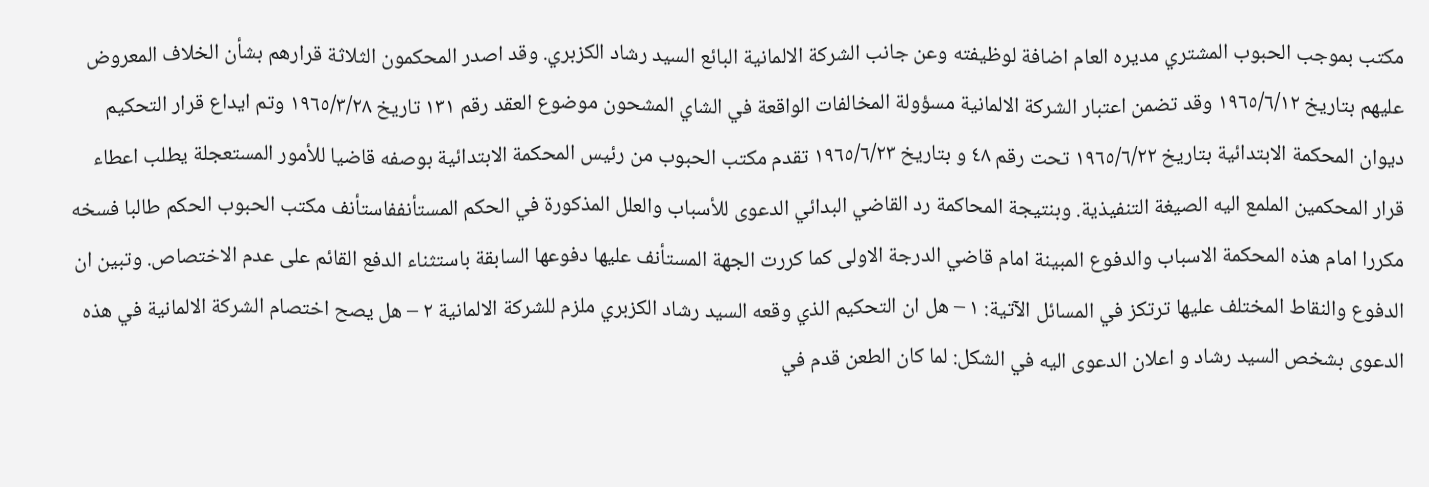مكتب بموجب الحبوب المشتري مديره العام اضافة لوظيفته وعن جانب الشركة الالمانية البائع السيد رشاد الكزبري. وقد اصدر المحكمون الثلاثة قرارهم بشأن الخلاف المعروض عليهم بتاريخ ١٩٦٥/٦/١٢ وقد تضمن اعتبار الشركة الالمانية مسؤولة المخالفات الواقعة في الشاي المشحون موضوع العقد رقم ۱۳۱ تاريخ ١٩٦٥/٣/٢٨ وتم ايداع قرار التحكيم ديوان المحكمة الابتدائية بتاريخ ١٩٦٥/٦/٢٢ تحت رقم ٤٨ و بتاريخ ١٩٦٥/٦/٢٣ تقدم مكتب الحبوب من رئيس المحكمة الابتدائية بوصفه قاضيا للأمور المستعجلة يطلب اعطاء قرار المحكمين الملمع اليه الصيغة التنفيذية. وبنتيجة المحاكمة رد القاضي البدائي الدعوى للأسباب والعلل المذكورة في الحكم المستأنففاستأنف مكتب الحبوب الحكم طالبا فسخه مكررا امام هذه المحكمة الاسباب والدفوع المبينة امام قاضي الدرجة الاولى كما كررت الجهة المستأنف عليها دفوعها السابقة باستثناء الدفع القائم على عدم الاختصاص. وتبين ان الدفوع والنقاط المختلف عليها ترتكز في المسائل الآتية: ۱ – هل ان التحكيم الذي وقعه السيد رشاد الكزبري ملزم للشركة الالمانية ٢ – هل يصح اختصام الشركة الالمانية في هذه الدعوى بشخص السيد رشاد و اعلان الدعوى اليه في الشكل: لما كان الطعن قدم في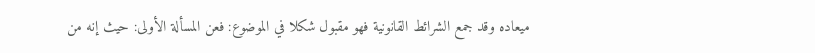ميعاده وقد جمع الشرائط القانونية فهو مقبول شكلا في الموضوع: فعن المسألة الأولى: حيث إنه من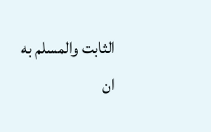الثابت والمسلم به ان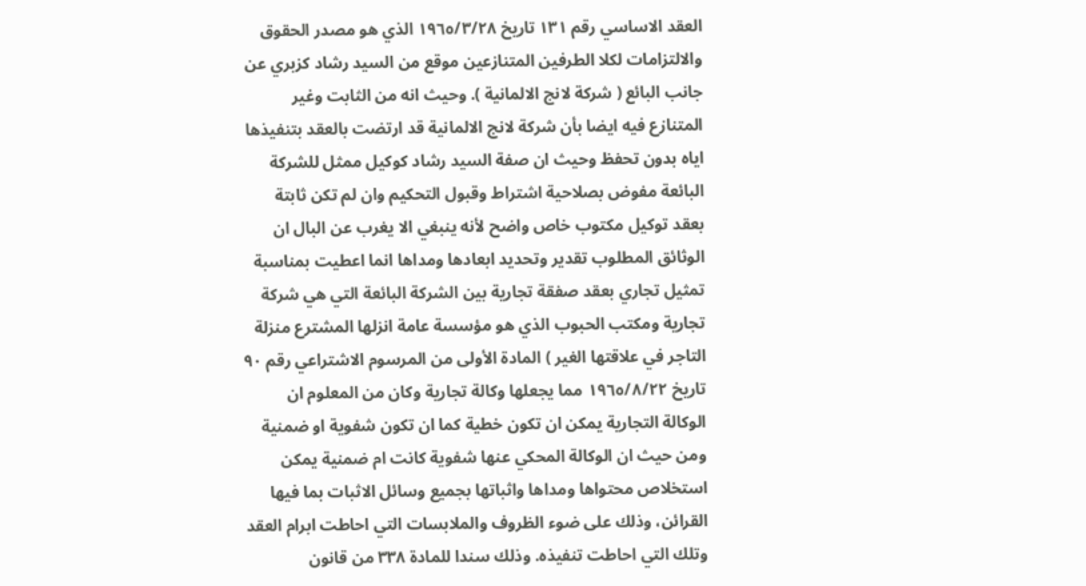العقد الاساسي رقم ۱۳۱ تاريخ ١٩٦٥/٣/٢٨ الذي هو مصدر الحقوق والالتزامات لكلا الطرفين المتنازعين موقع من السيد رشاد كزبري عن جانب البائع ( شركة لانج الالمانية ). وحيث انه من الثابت وغير المتنازع فيه ايضا بأن شركة لانج الالمانية قد ارتضت بالعقد بتنفيذها اياه بدون تحفظ وحيث ان صفة السيد رشاد كوكيل ممثل للشركة البائعة مفوض بصلاحية اشتراط وقبول التحكيم وان لم تكن ثابتة بعقد توكيل مكتوب خاص واضح لأنه ينبغي الا يغرب عن البال ان الوثائق المطلوب تقدير وتحديد ابعادها ومداها انما اعطيت بمناسبة تمثيل تجاري بعقد صفقة تجارية بين الشركة البائعة التي هي شركة تجارية ومكتب الحبوب الذي هو مؤسسة عامة انزلها المشترع منزلة التاجر في علاقتها الغير ) المادة الأولى من المرسوم الاشتراعي رقم ۹۰ تاريخ ١٩٦٥/٨/٢٢ مما يجعلها وكالة تجارية وكان من المعلوم ان الوكالة التجارية يمكن ان تكون خطية كما ان تكون شفوية او ضمنية ومن حيث ان الوكالة المحكي عنها شفوية كانت ام ضمنية يمكن استخلاص محتواها ومداها واثباتها بجميع وسائل الاثبات بما فيها القرائن، وذلك على ضوء الظروف والملابسات التي احاطت ابرام العقد وتلك التي احاطت تنفيذه. وذلك سندا للمادة ٣٣٨ من قانون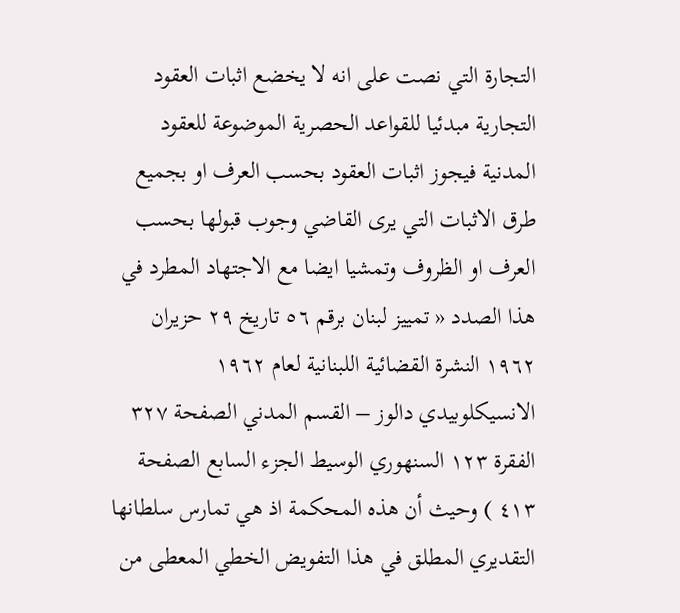التجارة التي نصت على انه لا يخضع اثبات العقود التجارية مبدئيا للقواعد الحصرية الموضوعة للعقود المدنية فيجوز اثبات العقود بحسب العرف او بجميع طرق الاثبات التي يرى القاضي وجوب قبولها بحسب العرف او الظروف وتمشيا ايضا مع الاجتهاد المطرد في هذا الصدد « تمييز لبنان برقم ٥٦ تاريخ ۲۹ حزيران ١٩٦٢ النشرة القضائية اللبنانية لعام ١٩٦٢ الانسيكلوبيدي دالوز – القسم المدني الصفحة ٣٢٧ الفقرة ١٢٣ السنهوري الوسيط الجزء السابع الصفحة ٤١٣ ) وحيث أن هذه المحكمة اذ هي تمارس سلطانها التقديري المطلق في هذا التفويض الخطي المعطى من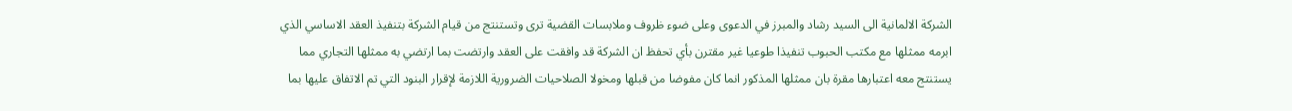الشركة الالمانية الى السيد رشاد والمبرز في الدعوى وعلى ضوء ظروف وملابسات القضية ترى وتستنتج من قيام الشركة بتنفيذ العقد الاساسي الذي ابرمه ممثلها مع مكتب الحبوب تنفيذا طوعيا غير مقترن بأي تحفظ ان الشركة قد وافقت على العقد وارتضت بما ارتضي به ممثلها التجاري مما يستنتج معه اعتبارها مقرة بان ممثلها المذكور انما كان مفوضا من قبلها ومخولا الصلاحيات الضرورية اللازمة لإقرار البنود التي تم الاتفاق عليها بما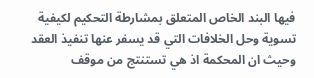فيها البند الخاص المتعلق بمشارطة التحكيم لكيفية تسوية وحل الخلافات التي قد يسفر عنها تنفيذ العقد وحيث ان المحكمة اذ هي تستنتج من موقف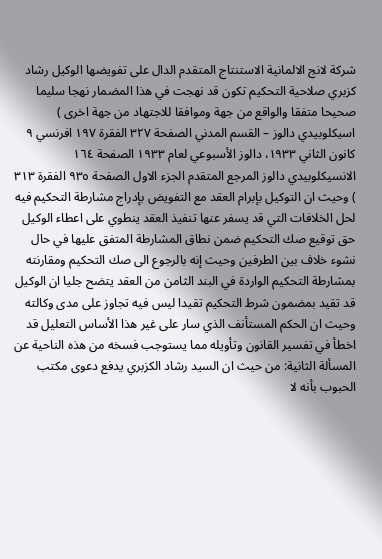شركة لانج الالمانية الاستنتاج المتقدم الدال على تفويضها الوكيل رشاد كزبري صلاحية التحكيم تكون قد نهجت في هذا المضمار نهجا سليما صحيحا متفقا والواقع من جهة وموافقا للاجتهاد من جهة اخرى ) اسيكلوبيدي دالوز – القسم المدني الصفحة ٣٢٧ الفقرة ١٩٧ افرنسي ٩ كانون الثاني ۱۹۳۳، دالوز الأسبوعي لعام ١٩٣٣ الصفحة ١٦٤ الانسيكلوبيدي دالوز المرجع المتقدم الجزء الاول الصفحة ٩٣٥ الفقرة ٣١٣ ) وحيث ان التوكيل بإبرام العقد مع التفويض بإدراج مشارطة التحكيم فيه لحل الخلافات التي قد يسفر عنها تنفيذ العقد ينطوي على اعطاء الوكيل حق توقيع صك التحكيم ضمن نطاق المشارطة المتفق عليها في حال نشوء خلاف بين الطرفين وحيث إنه بالرجوع الى صك التحكيم ومقارنته بمشارطة التحكيم الواردة في البند الثامن من العقد يتضح جليا ان الوكيل قد تقيد بمضمون شرط التحكيم تقيدا ليس فيه تجاوز على مدى وكالته وحيث ان الحكم المستأنف الذي سار على غير هذا الأساس التعليل قد اخطأ في تفسير القانون وتأويله مما يستوجب فسخه من هذه الناحية عن المسألة الثانية: من حيث ان السيد رشاد الكزبري يدفع دعوى مكتب الحبوب بأنه لا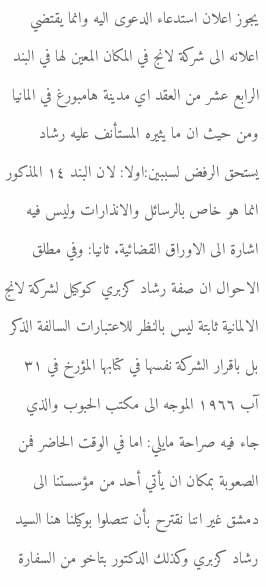يجوز اعلان استدعاء الدعوى اليه وانما يقتضي اعلانه الى شركة لانج في المكان المعين لها في البند الرابع عشر من العقد اي مدينة هامبورغ في المانيا ومن حيث ان ما يثيره المستأنف عليه رشاد يستحق الرفض لسببين:اولا: لان البند ١٤ المذكور انما هو خاص بالرسائل والانذارات وليس فيه اشارة الى الاوراق القضائية. ثانيا: وفي مطلق الاحوال ان صفة رشاد كزبري كوكيل لشركة لانج الالمانية ثابتة ليس بالنظر للاعتبارات السالفة الذكر بل باقرار الشركة نفسها في كتابها المؤرخ في ٣١ آب ١٩٦٦ الموجه الى مكتب الحبوب والذي جاء فيه صراحة مايلي: اما في الوقت الحاضر فمن الصعوبة بمكان ان يأتي أحد من مؤسستنا الى دمشق غير اننا نقترح بأن تتصلوا بوكيلنا هنا السيد رشاد كزبري وكذلك الدكتور بتاخو من السفارة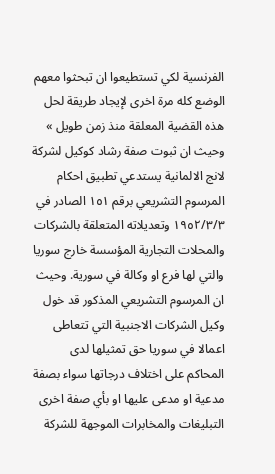الفرنسية لكي تستطيعوا ان تبحثوا معهم الوضع كله مرة اخرى لإيجاد طريقة لحل هذه القضية المعلقة منذ زمن طويل » وحيث ان ثبوت صفة رشاد كوكيل لشركة لانج الالمانية يستدعي تطبيق احكام المرسوم التشريعي برقم ١٥١ الصادر في ١٩٥٢/٣/٣ وتعديلاته المتعلقة بالشركات والمحلات التجارية المؤسسة خارج سوريا والتي لها فرع او وكالة في سورية. وحيث ان المرسوم التشريعي المذكور قد خول وكيل الشركات الاجنبية التي تتعاطى اعمالا في سوريا حق تمثيلها لدى المحاكم على اختلاف درجاتها سواء بصفة مدعية او مدعى عليها او بأي صفة اخرى التبليغات والمخابرات الموجهة للشركة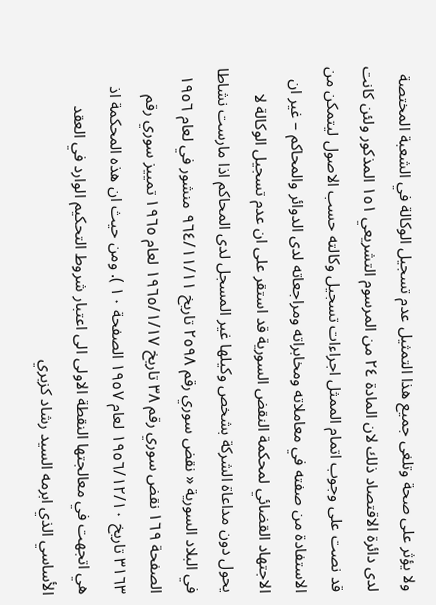ولا يؤثر على صحة وتلغى جميع هذا التمثيل عدم تسجيل الوكالة في الشعبة المختصة لدى دائرة الاقتصاد ذلك لان المادة ٢٤ من المرسوم التشريعي ١٥١ المذكور ولئن كانت قد نصت على وجوب اتمام الممثل اجراءات تسجيل وكالته حسب الاصول ليتمكن من الاستفادة من صفته في معاملاته ومخابراته ومراجعاته لدى الدوائر والمحاكم – غير ان الاجتهاد القضائي لمحكمة النقض السورية قد استقر على ان عدم تسجيل الوكالة لا يحول دون مداعاة الشركة بشخص وكيلها غير المسجل لدى المحاكم اذا مارست نشاطا في البلاد السورية « نقض سوري رقم ٢٥٩٨ تاريخ ٩٦٤/١١/١١ منشور في لعام ١٩٥٦ الصفحة ١٦٩ نقض سوري رقم ۳۸ تاريخ ١٩٦٥/١/١٧ لعام ١٩٦٥ تمييز سوري رقم ٣١٦٣ تاريخ ١٩٥٦/١٢/١٠ لعام ١٩٥٧ الصفحة ١٠ ). ومن حيث ان هذه المحكمة اذ هي اتجهت في معالجتها النقطة الاولى الى اعتبار شروط التحكيم الوارد في العقد الأساسي الذي ابرمه السيد رشاد كزبري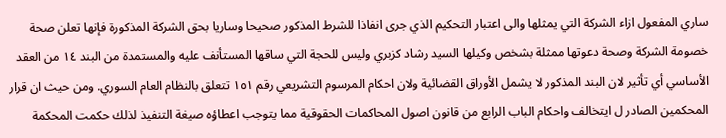ساري المفعول ازاء الشركة التي يمثلها والى اعتبار التحكيم الذي جرى انفاذا للشرط المذكور صحيحا وساريا بحق الشركة المذكورة فإنها تعلن صحة خصومة الشركة وصحة دعوتها ممثلة بشخص وكيلها السيد رشاد كزبري وليس للحجة التي ساقها المستأنف عليه والمستمدة من البند ١٤ من العقد الأساسي أي تأثير لان البند المذكور لا يشمل الأوراق القضائية ولان احكام المرسوم التشريعي رقم ١٥١ تتعلق بالنظام العام السوري. ومن حيث ان قرار المحكمين الصادر ل ايتخالف واحكام الباب الرابع من قانون اصول المحاكمات الحقوقية مما يتوجب اعطاؤه صيغة التنفيذ لذلك حكمت المحكمة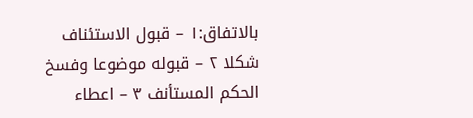بالاتفاق:١ – قبول الاستئناف شكلا ۲ – قبوله موضوعا وفسخ الحكم المستأنف ٣ – اعطاء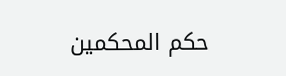حكم المحكمين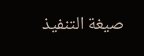صيغة التنفيذ